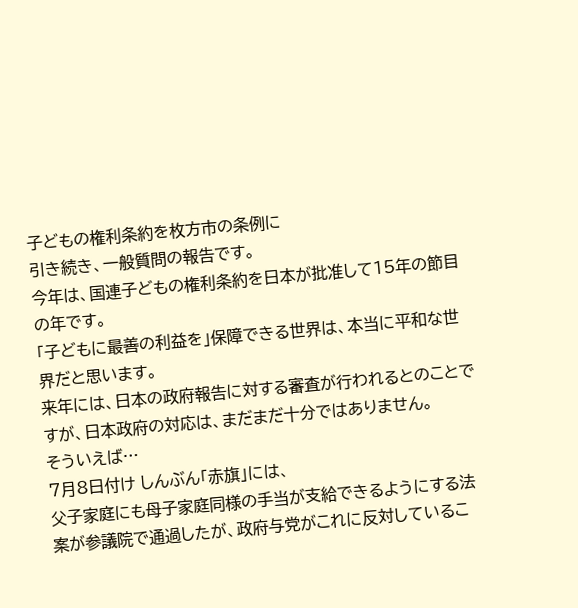子どもの権利条約を枚方市の条例に
引き続き、一般質問の報告です。
今年は、国連子どもの権利条約を日本が批准して15年の節目の年です。
「子どもに最善の利益を」保障できる世界は、本当に平和な世界だと思います。
来年には、日本の政府報告に対する審査が行われるとのことですが、日本政府の対応は、まだまだ十分ではありません。
そういえば…
7月8日付け しんぶん「赤旗」には、
父子家庭にも母子家庭同様の手当が支給できるようにする法案が参議院で通過したが、政府与党がこれに反対しているこ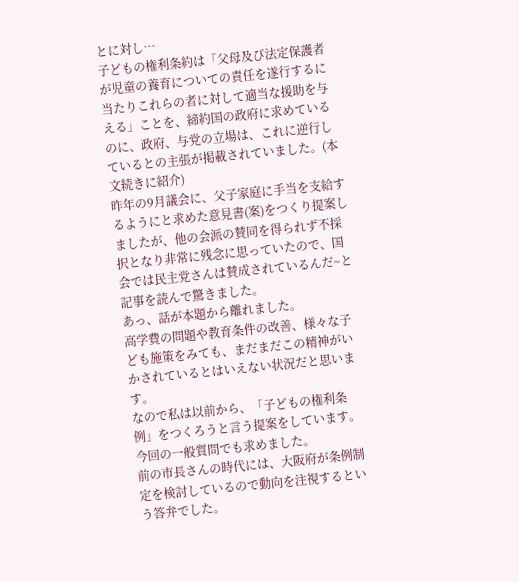とに対し…
子どもの権利条約は「父母及び法定保護者が児童の養育についての責任を遂行するに当たりこれらの者に対して適当な援助を与える」ことを、締約国の政府に求めているのに、政府、与党の立場は、これに逆行しているとの主張が掲載されていました。(本文続きに紹介)
昨年の9月議会に、父子家庭に手当を支給するようにと求めた意見書(案)をつくり提案しましたが、他の会派の賛同を得られず不採択となり非常に残念に思っていたので、国会では民主党さんは賛成されているんだ~と記事を読んで驚きました。
あっ、話が本題から離れました。
高学費の問題や教育条件の改善、様々な子ども施策をみても、まだまだこの精神がいかされているとはいえない状況だと思います。
なので私は以前から、「子どもの権利条例」をつくろうと言う提案をしています。
今回の一般質問でも求めました。
前の市長さんの時代には、大阪府が条例制定を検討しているので動向を注視するという答弁でした。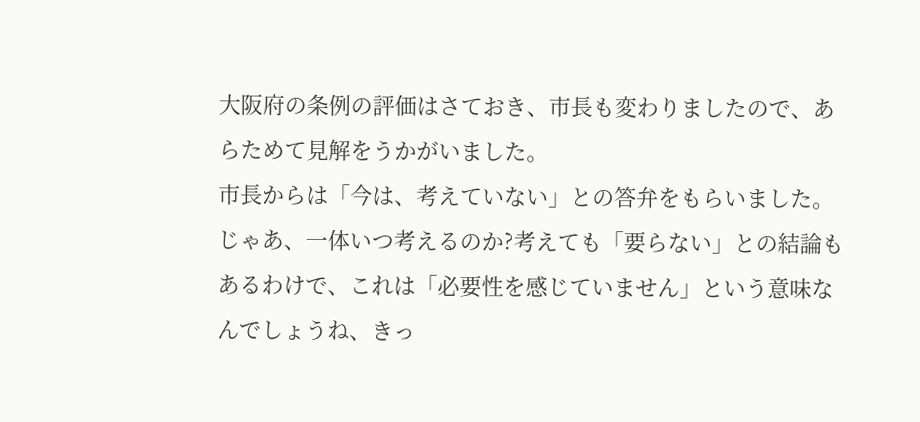大阪府の条例の評価はさておき、市長も変わりましたので、あらためて見解をうかがいました。
市長からは「今は、考えていない」との答弁をもらいました。
じゃあ、一体いつ考えるのか?考えても「要らない」との結論もあるわけで、これは「必要性を感じていません」という意味なんでしょうね、きっ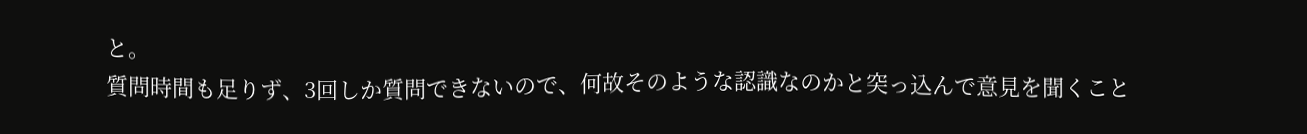と。
質問時間も足りず、3回しか質問できないので、何故そのような認識なのかと突っ込んで意見を聞くこと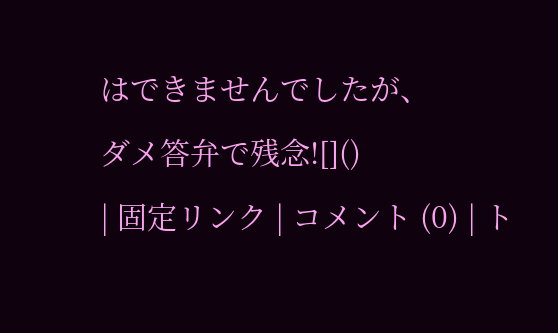はできませんでしたが、
ダメ答弁で残念![]()
| 固定リンク | コメント (0) | ト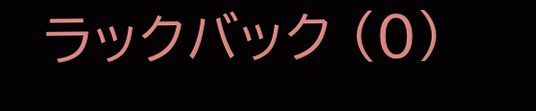ラックバック (0)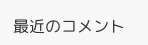最近のコメント